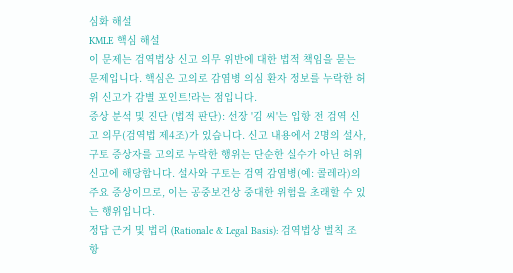심화 해설
KMLE 핵심 해설
이 문제는 검역법상 신고 의무 위반에 대한 법적 책임을 묻는 문제입니다. 핵심은 고의로 감염병 의심 환자 정보를 누락한 허위 신고가 감별 포인트!라는 점입니다.
증상 분석 및 진단 (법적 판단): 선장 '김 씨'는 입항 전 검역 신고 의무(검역법 제4조)가 있습니다. 신고 내용에서 2명의 설사, 구토 증상자를 고의로 누락한 행위는 단순한 실수가 아닌 허위 신고에 해당합니다. 설사와 구토는 검역 감염병(예: 콜레라)의 주요 증상이므로, 이는 공중보건상 중대한 위험을 초래할 수 있는 행위입니다.
정답 근거 및 법리 (Rationale & Legal Basis): 검역법상 벌칙 조항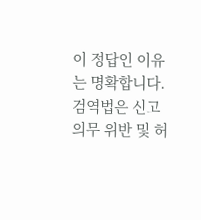이 정답인 이유는 명확합니다. 검역법은 신고 의무 위반 및 허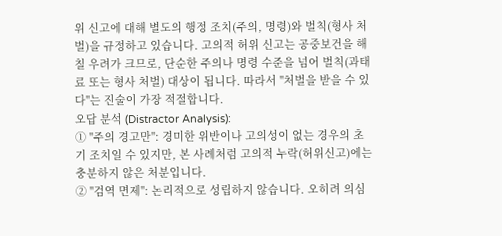위 신고에 대해 별도의 행정 조치(주의, 명령)와 벌칙(형사 처벌)을 규정하고 있습니다. 고의적 허위 신고는 공중보건을 해칠 우려가 크므로, 단순한 주의나 명령 수준을 넘어 벌칙(과태료 또는 형사 처벌) 대상이 됩니다. 따라서 "처벌을 받을 수 있다"는 진술이 가장 적절합니다.
오답 분석 (Distractor Analysis):
① "주의 경고만": 경미한 위반이나 고의성이 없는 경우의 초기 조치일 수 있지만, 본 사례처럼 고의적 누락(허위신고)에는 충분하지 않은 처분입니다.
② "검역 면제": 논리적으로 성립하지 않습니다. 오히려 의심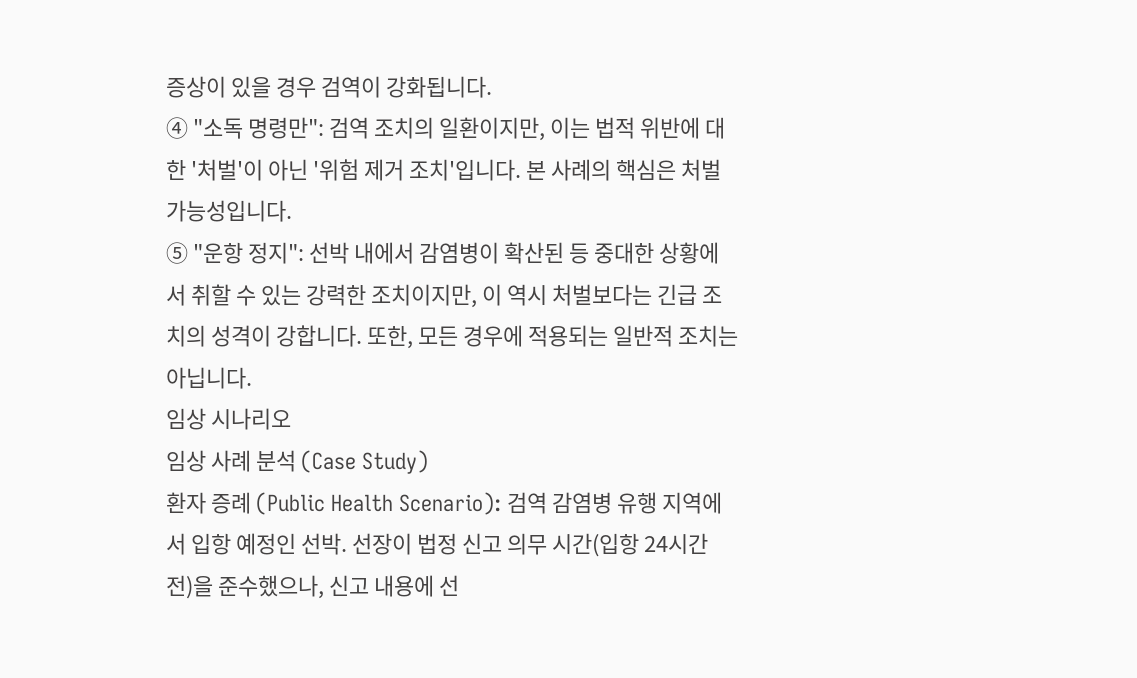증상이 있을 경우 검역이 강화됩니다.
④ "소독 명령만": 검역 조치의 일환이지만, 이는 법적 위반에 대한 '처벌'이 아닌 '위험 제거 조치'입니다. 본 사례의 핵심은 처벌 가능성입니다.
⑤ "운항 정지": 선박 내에서 감염병이 확산된 등 중대한 상황에서 취할 수 있는 강력한 조치이지만, 이 역시 처벌보다는 긴급 조치의 성격이 강합니다. 또한, 모든 경우에 적용되는 일반적 조치는 아닙니다.
임상 시나리오
임상 사례 분석 (Case Study)
환자 증례 (Public Health Scenario): 검역 감염병 유행 지역에서 입항 예정인 선박. 선장이 법정 신고 의무 시간(입항 24시간 전)을 준수했으나, 신고 내용에 선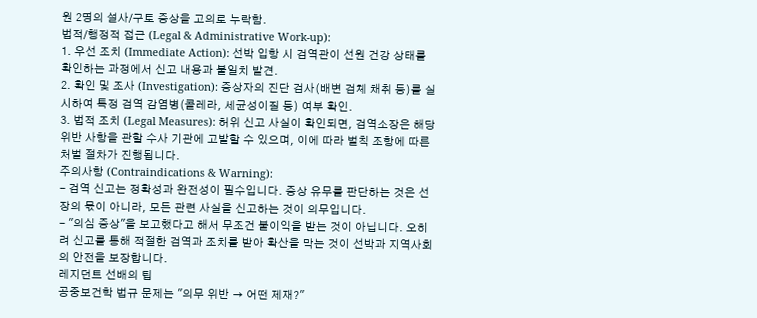원 2명의 설사/구토 증상을 고의로 누락함.
법적/행정적 접근 (Legal & Administrative Work-up):
1. 우선 조치 (Immediate Action): 선박 입항 시 검역관이 선원 건강 상태를 확인하는 과정에서 신고 내용과 불일치 발견.
2. 확인 및 조사 (Investigation): 증상자의 진단 검사(배변 검체 채취 등)를 실시하여 특정 검역 감염병(콜레라, 세균성이질 등) 여부 확인.
3. 법적 조치 (Legal Measures): 허위 신고 사실이 확인되면, 검역소장은 해당 위반 사항을 관할 수사 기관에 고발할 수 있으며, 이에 따라 벌칙 조항에 따른 처벌 절차가 진행됩니다.
주의사항 (Contraindications & Warning):
- 검역 신고는 정확성과 완전성이 필수입니다. 증상 유무를 판단하는 것은 선장의 몫이 아니라, 모든 관련 사실을 신고하는 것이 의무입니다.
- "의심 증상"을 보고했다고 해서 무조건 불이익을 받는 것이 아닙니다. 오히려 신고를 통해 적절한 검역과 조치를 받아 확산을 막는 것이 선박과 지역사회의 안전을 보장합니다.
레지던트 선배의 팁
공중보건학 법규 문제는 "의무 위반 → 어떤 제재?"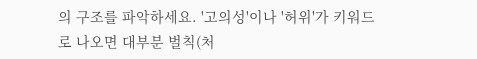의 구조를 파악하세요. '고의성'이나 '허위'가 키워드로 나오면 대부분 벌칙(처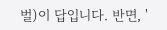벌)이 답입니다. 반면, '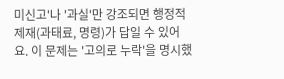미신고'나 '과실'만 강조되면 행정적 제재(과태료, 명령)가 답일 수 있어요. 이 문제는 '고의로 누락'을 명시했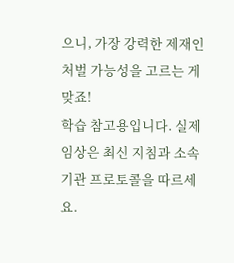으니, 가장 강력한 제재인 처벌 가능성을 고르는 게 맞죠!
학습 참고용입니다. 실제 임상은 최신 지침과 소속 기관 프로토콜을 따르세요.